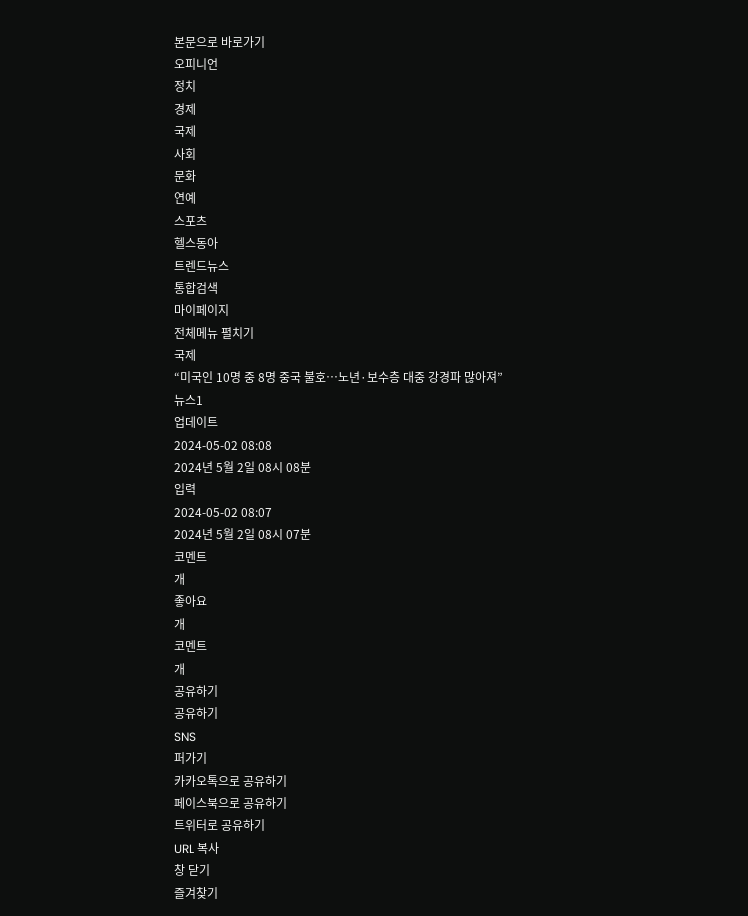본문으로 바로가기
오피니언
정치
경제
국제
사회
문화
연예
스포츠
헬스동아
트렌드뉴스
통합검색
마이페이지
전체메뉴 펼치기
국제
“미국인 10명 중 8명 중국 불호…노년·보수층 대중 강경파 많아져”
뉴스1
업데이트
2024-05-02 08:08
2024년 5월 2일 08시 08분
입력
2024-05-02 08:07
2024년 5월 2일 08시 07분
코멘트
개
좋아요
개
코멘트
개
공유하기
공유하기
SNS
퍼가기
카카오톡으로 공유하기
페이스북으로 공유하기
트위터로 공유하기
URL 복사
창 닫기
즐겨찾기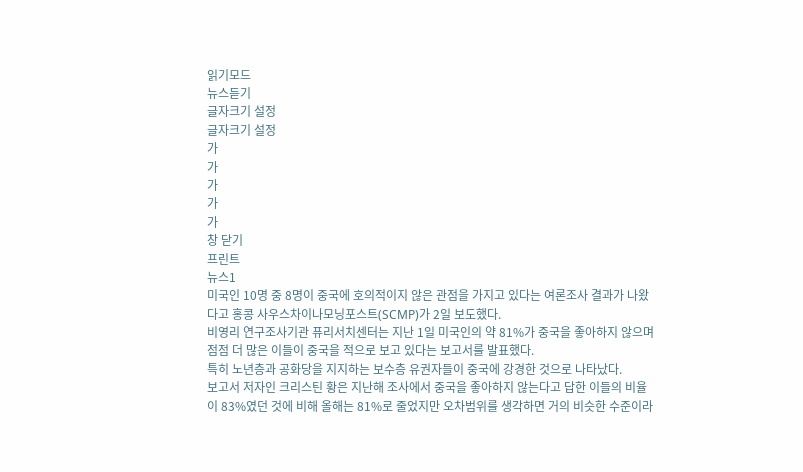읽기모드
뉴스듣기
글자크기 설정
글자크기 설정
가
가
가
가
가
창 닫기
프린트
뉴스1
미국인 10명 중 8명이 중국에 호의적이지 않은 관점을 가지고 있다는 여론조사 결과가 나왔다고 홍콩 사우스차이나모닝포스트(SCMP)가 2일 보도했다.
비영리 연구조사기관 퓨리서치센터는 지난 1일 미국인의 약 81%가 중국을 좋아하지 않으며 점점 더 많은 이들이 중국을 적으로 보고 있다는 보고서를 발표했다.
특히 노년층과 공화당을 지지하는 보수층 유권자들이 중국에 강경한 것으로 나타났다.
보고서 저자인 크리스틴 황은 지난해 조사에서 중국을 좋아하지 않는다고 답한 이들의 비율이 83%였던 것에 비해 올해는 81%로 줄었지만 오차범위를 생각하면 거의 비슷한 수준이라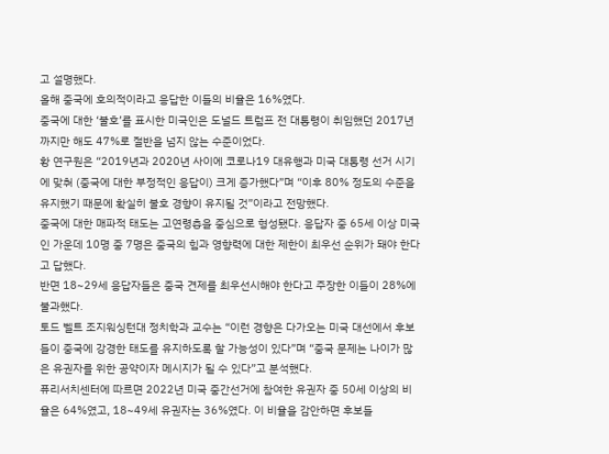고 설명했다.
올해 중국에 호의적이라고 응답한 이들의 비율은 16%였다.
중국에 대한 ‘불호’를 표시한 미국인은 도널드 트럼프 전 대통령이 취임했던 2017년까지만 해도 47%로 절반을 넘지 않는 수준이었다.
황 연구원은 “2019년과 2020년 사이에 코로나19 대유행과 미국 대통령 선거 시기에 맞춰 (중국에 대한 부정적인 응답이) 크게 증가했다”며 “이후 80% 정도의 수준을 유지했기 때문에 확실히 불호 경향이 유지될 것”이라고 전망했다.
중국에 대한 매파적 태도는 고연령층을 중심으로 형성됐다. 응답자 중 65세 이상 미국인 가운데 10명 중 7명은 중국의 힘과 영향력에 대한 제한이 최우선 순위가 돼야 한다고 답했다.
반면 18~29세 응답자들은 중국 견제를 최우선시해야 한다고 주장한 이들이 28%에 불과했다.
토드 벨트 조지워싱턴대 정치학과 교수는 “이런 경향은 다가오는 미국 대선에서 후보들이 중국에 강경한 태도를 유지하도록 할 가능성이 있다”며 “중국 문제는 나이가 많은 유권자를 위한 공약이자 메시지가 될 수 있다”고 분석했다.
퓨리서치센터에 따르면 2022년 미국 중간선거에 참여한 유권자 중 50세 이상의 비율은 64%였고, 18~49세 유권자는 36%였다. 이 비율을 감안하면 후보들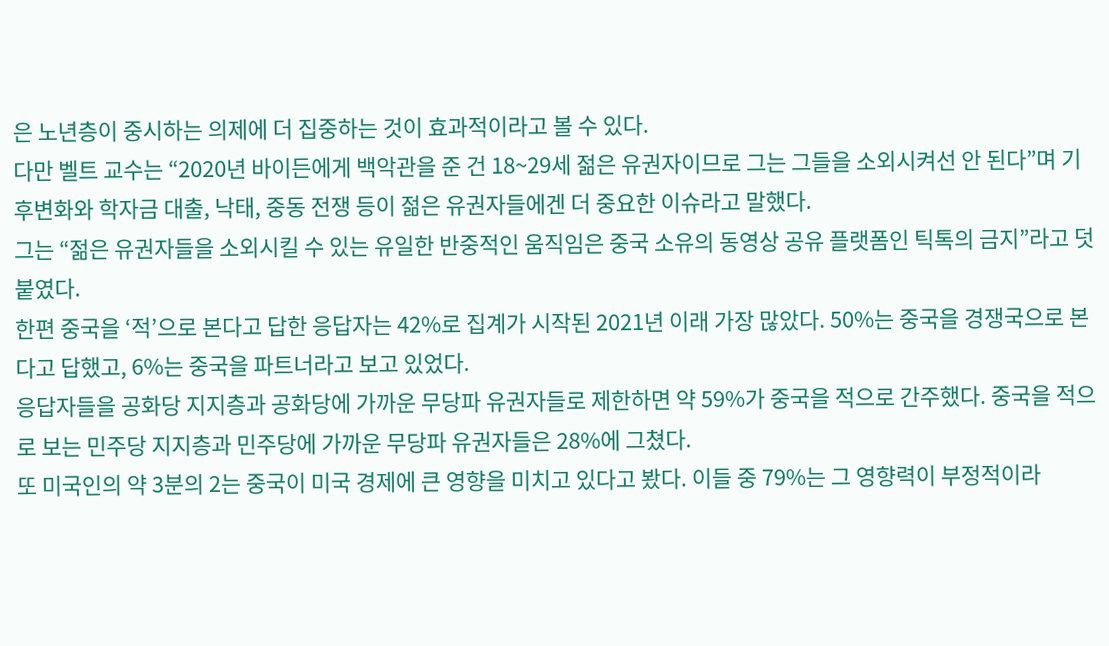은 노년층이 중시하는 의제에 더 집중하는 것이 효과적이라고 볼 수 있다.
다만 벨트 교수는 “2020년 바이든에게 백악관을 준 건 18~29세 젊은 유권자이므로 그는 그들을 소외시켜선 안 된다”며 기후변화와 학자금 대출, 낙태, 중동 전쟁 등이 젊은 유권자들에겐 더 중요한 이슈라고 말했다.
그는 “젊은 유권자들을 소외시킬 수 있는 유일한 반중적인 움직임은 중국 소유의 동영상 공유 플랫폼인 틱톡의 금지”라고 덧붙였다.
한편 중국을 ‘적’으로 본다고 답한 응답자는 42%로 집계가 시작된 2021년 이래 가장 많았다. 50%는 중국을 경쟁국으로 본다고 답했고, 6%는 중국을 파트너라고 보고 있었다.
응답자들을 공화당 지지층과 공화당에 가까운 무당파 유권자들로 제한하면 약 59%가 중국을 적으로 간주했다. 중국을 적으로 보는 민주당 지지층과 민주당에 가까운 무당파 유권자들은 28%에 그쳤다.
또 미국인의 약 3분의 2는 중국이 미국 경제에 큰 영향을 미치고 있다고 봤다. 이들 중 79%는 그 영향력이 부정적이라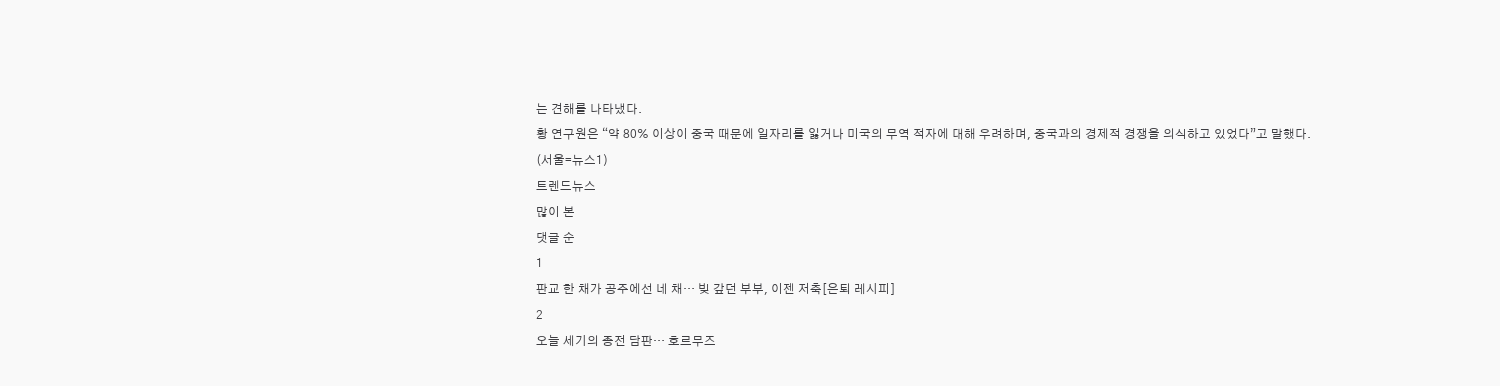는 견해를 나타냈다.
황 연구원은 “약 80% 이상이 중국 때문에 일자리를 잃거나 미국의 무역 적자에 대해 우려하며, 중국과의 경제적 경쟁을 의식하고 있었다”고 말했다.
(서울=뉴스1)
트렌드뉴스
많이 본
댓글 순
1
판교 한 채가 공주에선 네 채… 빚 갚던 부부, 이젠 저축[은퇴 레시피]
2
오늘 세기의 종전 담판… 호르무즈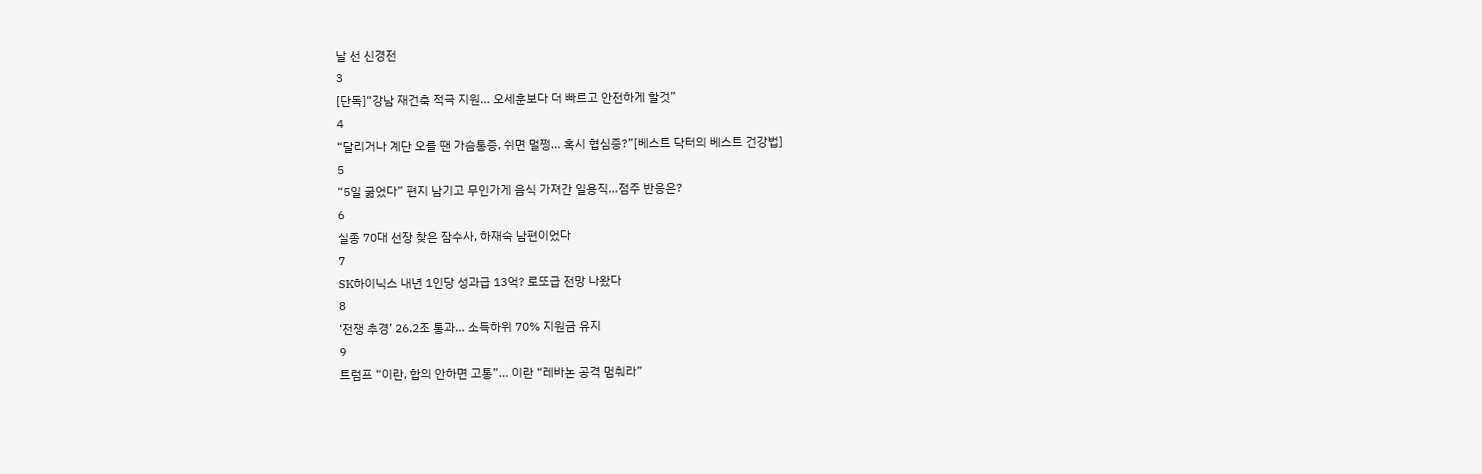날 선 신경전
3
[단독]“강남 재건축 적극 지원… 오세훈보다 더 빠르고 안전하게 할것”
4
“달리거나 계단 오를 땐 가슴통증, 쉬면 멀쩡… 혹시 협심증?”[베스트 닥터의 베스트 건강법]
5
“5일 굶었다” 편지 남기고 무인가게 음식 가져간 일용직…점주 반응은?
6
실종 70대 선장 찾은 잠수사, 하재숙 남편이었다
7
SK하이닉스 내년 1인당 성과급 13억? 로또급 전망 나왔다
8
‘전쟁 추경’ 26.2조 통과… 소득하위 70% 지원금 유지
9
트럼프 “이란, 합의 안하면 고통”… 이란 “레바논 공격 멈춰라”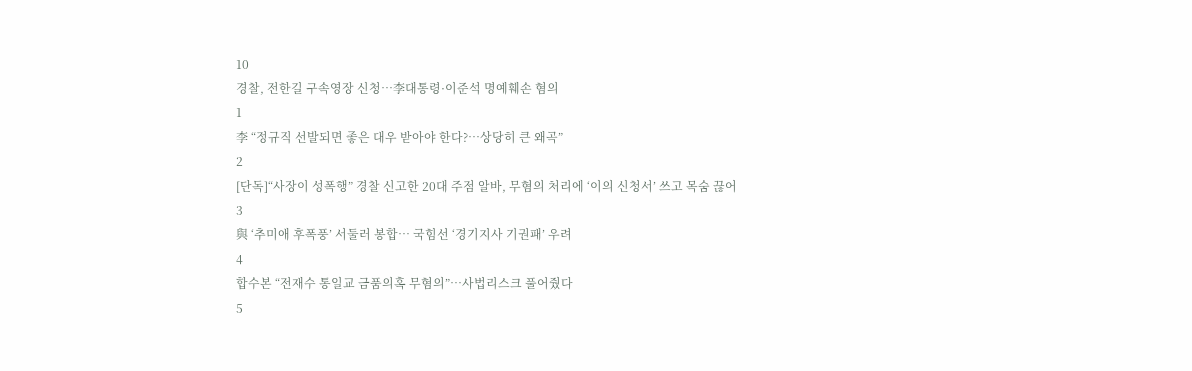10
경찰, 전한길 구속영장 신청…李대통령·이준석 명예훼손 혐의
1
李 “정규직 선발되면 좋은 대우 받아야 한다?…상당히 큰 왜곡”
2
[단독]“사장이 성폭행” 경찰 신고한 20대 주점 알바, 무혐의 처리에 ‘이의 신청서’ 쓰고 목숨 끊어
3
與 ‘추미애 후폭풍’ 서둘러 봉합… 국힘선 ‘경기지사 기권패’ 우려
4
합수본 “전재수 통일교 금품의혹 무혐의”…사법리스크 풀어줬다
5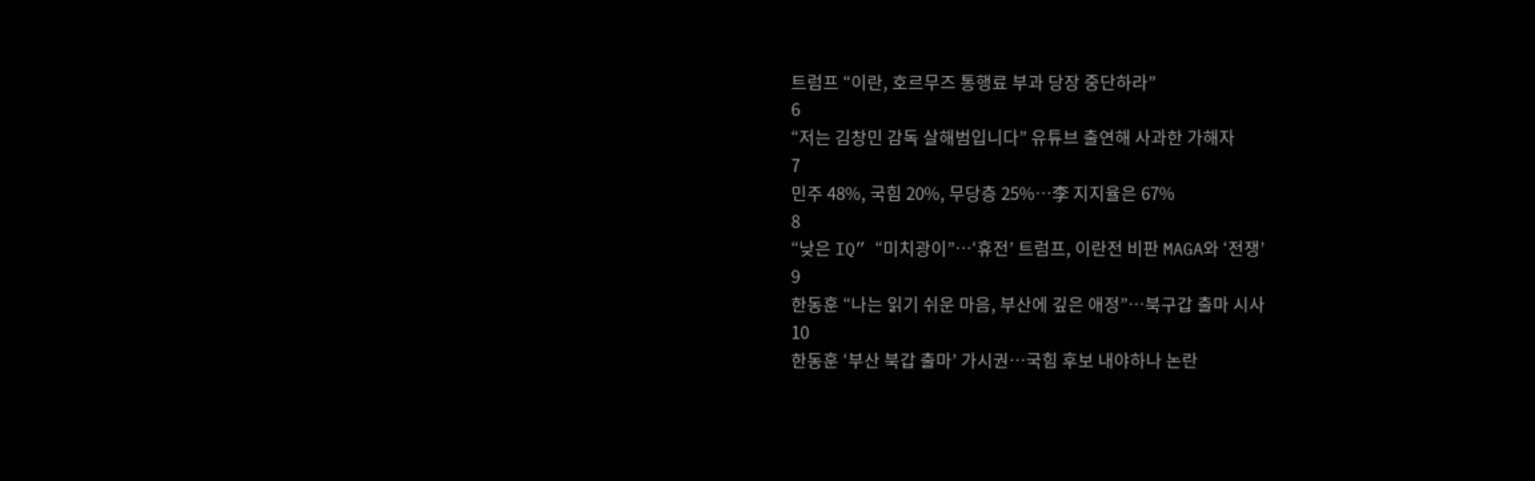트럼프 “이란, 호르무즈 통행료 부과 당장 중단하라”
6
“저는 김창민 감독 살해범입니다” 유튜브 출연해 사과한 가해자
7
민주 48%, 국힘 20%, 무당층 25%…李 지지율은 67%
8
“낮은 IQ” “미치광이”…‘휴전’ 트럼프, 이란전 비판 MAGA와 ‘전쟁’
9
한동훈 “나는 읽기 쉬운 마음, 부산에 깊은 애정”…북구갑 출마 시사
10
한동훈 ‘부산 북갑 출마’ 가시권…국힘 후보 내야하나 논란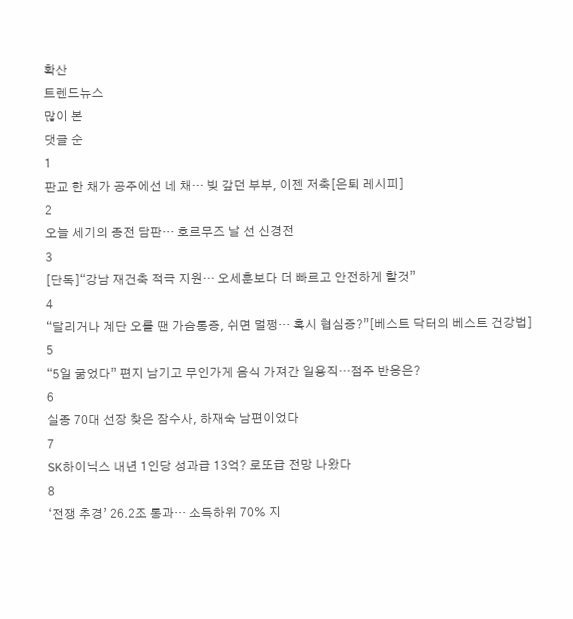확산
트렌드뉴스
많이 본
댓글 순
1
판교 한 채가 공주에선 네 채… 빚 갚던 부부, 이젠 저축[은퇴 레시피]
2
오늘 세기의 종전 담판… 호르무즈 날 선 신경전
3
[단독]“강남 재건축 적극 지원… 오세훈보다 더 빠르고 안전하게 할것”
4
“달리거나 계단 오를 땐 가슴통증, 쉬면 멀쩡… 혹시 협심증?”[베스트 닥터의 베스트 건강법]
5
“5일 굶었다” 편지 남기고 무인가게 음식 가져간 일용직…점주 반응은?
6
실종 70대 선장 찾은 잠수사, 하재숙 남편이었다
7
SK하이닉스 내년 1인당 성과급 13억? 로또급 전망 나왔다
8
‘전쟁 추경’ 26.2조 통과… 소득하위 70% 지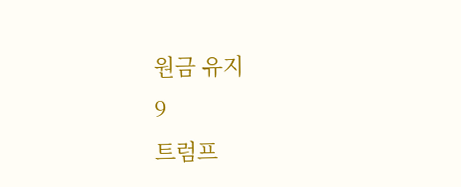원금 유지
9
트럼프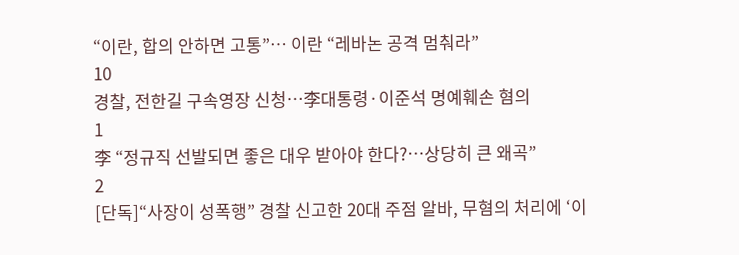“이란, 합의 안하면 고통”… 이란 “레바논 공격 멈춰라”
10
경찰, 전한길 구속영장 신청…李대통령·이준석 명예훼손 혐의
1
李 “정규직 선발되면 좋은 대우 받아야 한다?…상당히 큰 왜곡”
2
[단독]“사장이 성폭행” 경찰 신고한 20대 주점 알바, 무혐의 처리에 ‘이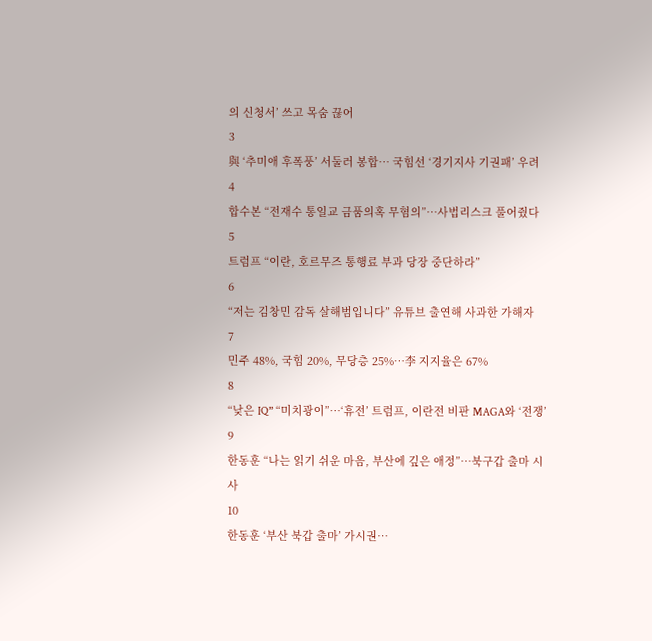의 신청서’ 쓰고 목숨 끊어
3
與 ‘추미애 후폭풍’ 서둘러 봉합… 국힘선 ‘경기지사 기권패’ 우려
4
합수본 “전재수 통일교 금품의혹 무혐의”…사법리스크 풀어줬다
5
트럼프 “이란, 호르무즈 통행료 부과 당장 중단하라”
6
“저는 김창민 감독 살해범입니다” 유튜브 출연해 사과한 가해자
7
민주 48%, 국힘 20%, 무당층 25%…李 지지율은 67%
8
“낮은 IQ” “미치광이”…‘휴전’ 트럼프, 이란전 비판 MAGA와 ‘전쟁’
9
한동훈 “나는 읽기 쉬운 마음, 부산에 깊은 애정”…북구갑 출마 시사
10
한동훈 ‘부산 북갑 출마’ 가시권…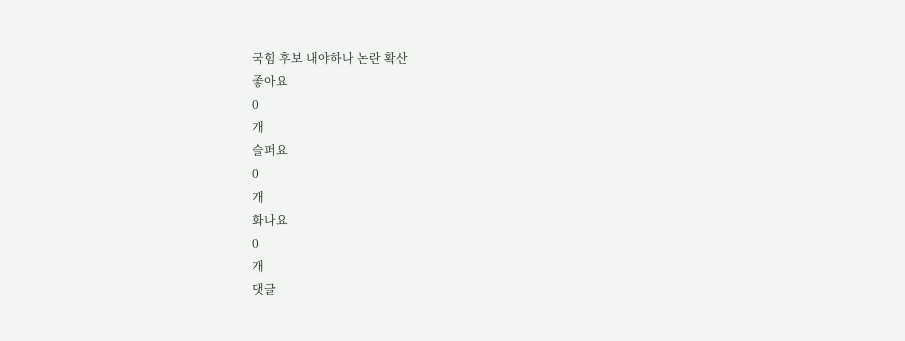국힘 후보 내야하나 논란 확산
좋아요
0
개
슬퍼요
0
개
화나요
0
개
댓글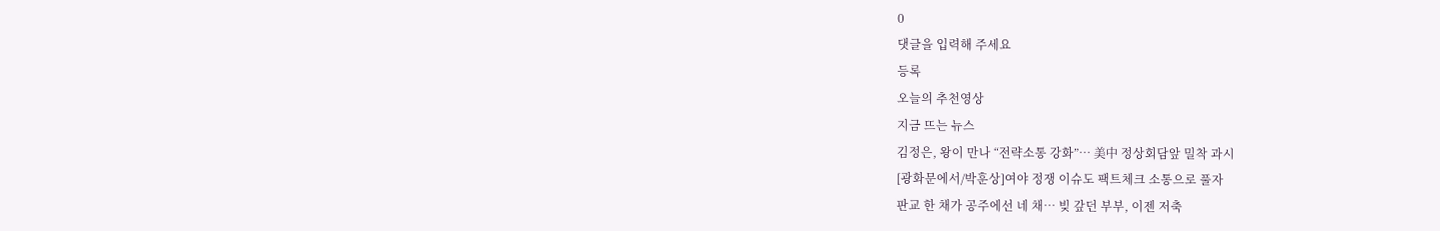0
댓글을 입력해 주세요
등록
오늘의 추천영상
지금 뜨는 뉴스
김정은, 왕이 만나 “전략소통 강화”… 美中 정상회담앞 밀착 과시
[광화문에서/박훈상]여야 정쟁 이슈도 팩트체크 소통으로 풀자
판교 한 채가 공주에선 네 채… 빚 갚던 부부, 이젠 저축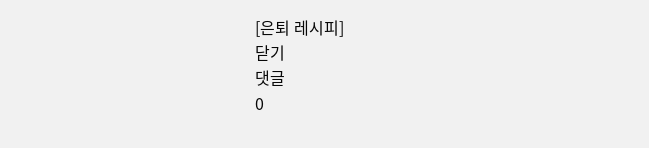[은퇴 레시피]
닫기
댓글
0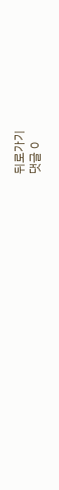뒤로가기
댓글 0